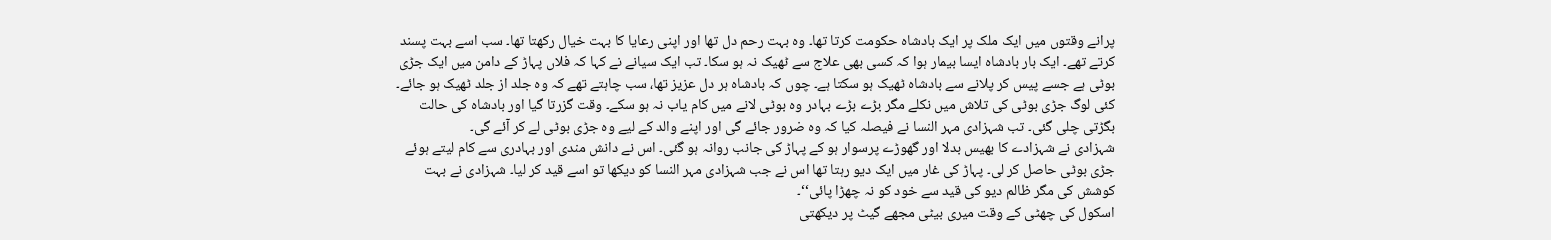پرانے وقتوں میں ایک ملک پر ایک بادشاہ حکومت کرتا تھا۔ وہ بہت رحم دل تھا اور اپنی رعایا کا بہت خیال رکھتا تھا۔ سب اسے بہت پسند کرتے تھے۔ ایک بار بادشاہ ایسا بیمار ہوا کہ کسی بھی علاج سے ٹھیک نہ ہو سکا۔ تب ایک سیانے نے کہا کہ فلاں پہاڑ کے دامن میں ایک جڑی بوٹی ہے جسے پیس کر پلانے سے بادشاہ ٹھیک ہو سکتا ہے۔ چوں کہ بادشاہ ہر دل عزیز تھا، سب چاہتے تھے کہ وہ جلد از جلد ٹھیک ہو جائے۔ کئی لوگ جڑی بوٹی کی تلاش میں نکلے مگر بڑے بڑے بہادر وہ بوٹی لانے میں کام یاب نہ ہو سکے۔ وقت گزرتا گیا اور بادشاہ کی حالت بگڑتی چلی گئی۔ تب شہزادی مہر النسا نے فیصلہ کیا کہ وہ ضرور جائے گی اور اپنے والد کے لیے وہ جڑی بوٹی لے کر آئے گی۔
شہزادی نے شہزادے کا بھیس بدلا اور گھوڑے پرسوار ہو کے پہاڑ کی جانب روانہ ہو گئی۔ اس نے دانش مندی اور بہادری سے کام لیتے ہوئے جڑی بوٹی حاصل کر لی۔ پہاڑ کی غار میں ایک دیو رہتا تھا اس نے جب شہزادی مہر النسا کو دیکھا تو اسے قید کر لیا۔ شہزادی نے بہت کوشش کی مگر ظالم دیو کی قید سے خود کو نہ چھڑا پائی‘‘۔
اسکول کی چھٹی کے وقت میری بیٹی مجھے گیٹ پر دیکھتی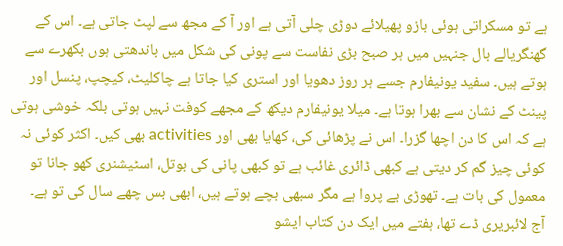ہے تو مسکراتی ہوئی بازو پھیلائے دوڑی چلی آتی ہے اور آ کے مجھ سے لپٹ جاتی ہے۔ اس کے گھنگریالے بال جنہیں میں ہر صبح بڑی نفاست سے پونی کی شکل میں باندھتی ہوں بکھرے سے ہوتے ہیں۔ سفید یونیفارم جسے ہر روز دھویا اور استری کیا جاتا ہے چاکلیٹ، کیچپ، پنسل اور پینٹ کے نشان سے بھرا ہوتا ہے۔ میلا یونیفارم دیکھ کے مجھے کوفت نہیں ہوتی بلکہ خوشی ہوتی ہے کہ اس کا دن اچھا گزرا۔ اس نے پڑھائی کی، کھایا بھی اور activities بھی کیں۔ اکثر کوئی نہ کوئی چیز گم کر دیتی ہے کبھی ڈائری غائب ہے تو کبھی پانی کی بوتل، اسٹیشنری کھو جانا تو معمول کی بات ہے۔ تھوڑی بے پروا ہے مگر سبھی بچے ہوتے ہیں، ابھی بس چھے سال کی تو ہے۔
آج لائبریری ڈے تھا، ہفتے میں ایک دن کتاب ایشو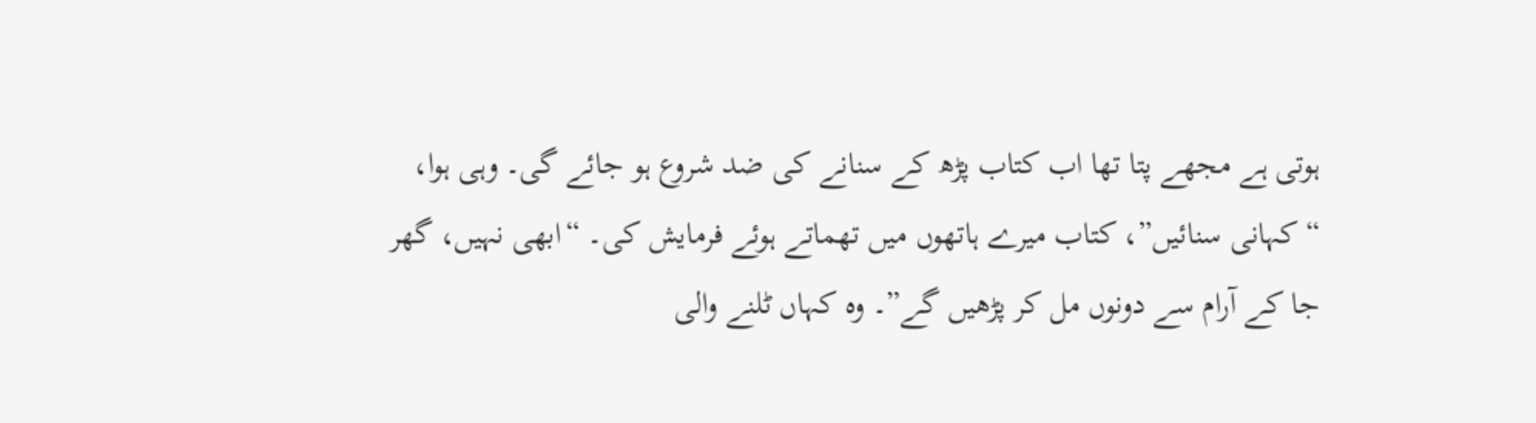ہوتی ہے مجھے پتا تھا اب کتاب پڑھ کے سنانے کی ضد شروع ہو جائے گی۔ وہی ہوا، “کہانی سنائیں”، کتاب میرے ہاتھوں میں تھماتے ہوئے فرمایش کی۔ “ابھی نہیں، گھر جا کے آرام سے دونوں مل کر پڑھیں گے”۔ وہ کہاں ٹلنے والی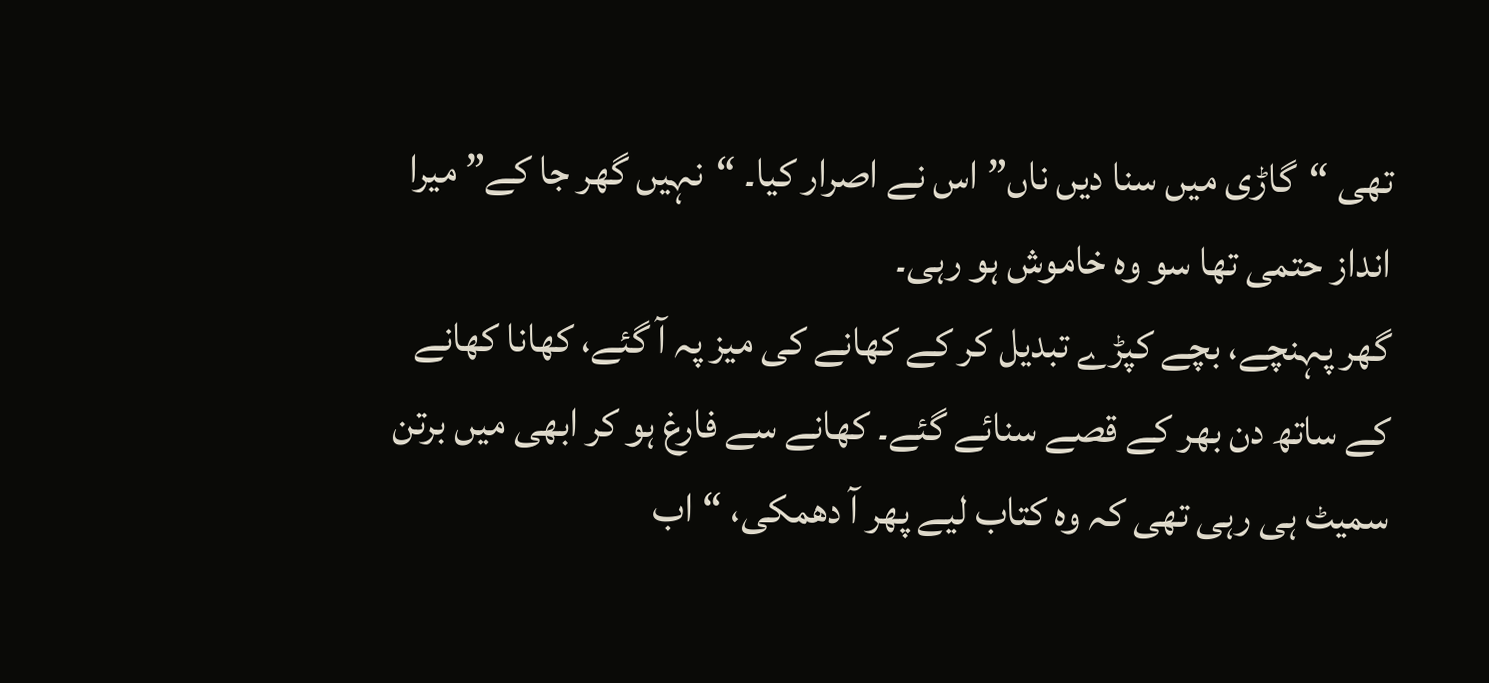تھی “گاڑی میں سنا دیں ناں” اس نے اصرار کیا۔ “نہیں گھر جا کے” میرا انداز حتمی تھا سو وہ خاموش ہو رہی۔
گھر پہنچے، بچے کپڑے تبدیل کر کے کھانے کی میز پہ آ گئے، کھانا کھانے کے ساتھ دن بھر کے قصے سنائے گئے۔ کھانے سے فارغ ہو کر ابھی میں برتن سمیٹ ہی رہی تھی کہ وہ کتاب لیے پھر آ دھمکی، “اب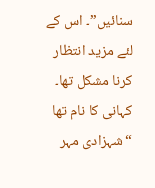سنائیں”۔ اس کے لئے مزید انتظار کرنا مشکل تھا۔
کہانی کا نام تھا “شہزادی مہر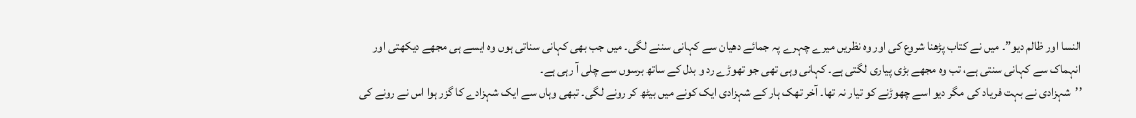النسا اور ظالم دیو”۔ میں نے کتاب پڑھنا شروع کی اور وہ نظریں میرے چہرے پہ جمائے دھیان سے کہانی سننے لگی۔ میں جب بھی کہانی سناتی ہوں وہ ایسے ہی مجھے دیکھتی اور انہماک سے کہانی سنتی ہے، تب وہ مجھے بڑی پیاری لگتی ہے۔ کہانی وہی تھی جو تھوڑے رد و بدل کے ساتھ برسوں سے چلی آ رہی ہے۔
’’شہزادی نے بہت فریاد کی مگر دیو اسے چھوڑنے کو تیار نہ تھا۔ آخر تھک ہار کے شہزادی ایک کونے میں بیٹھ کر رونے لگی۔ تبھی وہاں سے ایک شہزادے کا گزر ہوا اس نے رونے کی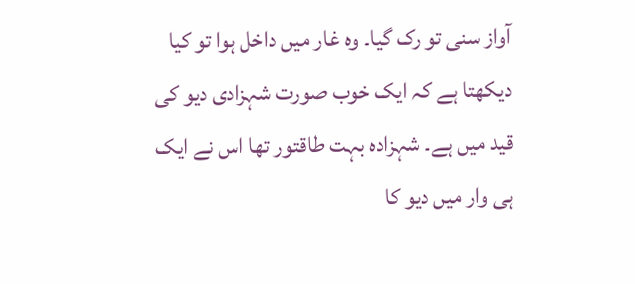آواز سنی تو رک گیا۔ وہ غار میں داخل ہوا تو کیا دیکھتا ہے کہ ایک خوب صورت شہزادی دیو کی قید میں ہے۔ شہزادہ بہت طاقتور تھا اس نے ایک ہی وار میں دیو کا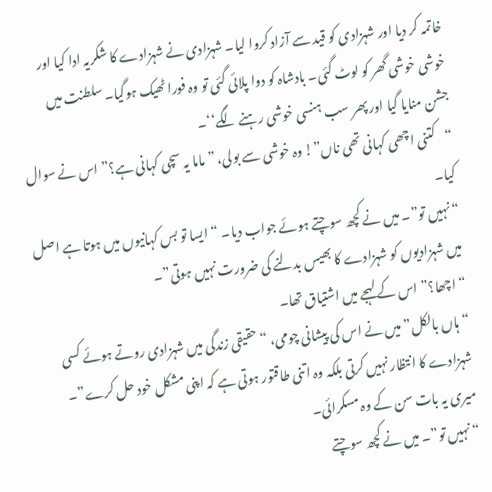خاتمہ کر دیا اور شہزادی کو قید سے آزاد کروا لیا۔ شہزادی نے شہزادے کا شکریہ ادا کیا اور خوشی خوشی گھر کو لوٹ گئی۔ بادشاہ کو دوا پلائی گئی تو وہ فورا ٹھیک ہوگیا۔ سلطنت میں جشن منایا گیا اور پھر سب ہنسی خوشی رہنے لگے‘‘۔
“کتنی اچھی کہانی تھی ناں”! وہ خوشی سے بولی، ” ماما یہ سچی کہانی ہے؟” اس نے سوال کیا۔
“نہیں تو”۔ میں نے کچھ سوچتے ہوئے جواب دیا۔ “ایسا تو بس کہانیوں میں ہوتا ہے اصل میں شہزادیوں کو شہزادے کا بھیس بدلنے کی ضرورت نہیں ہوتی”۔
“اچھا؟” اس کے لہجے میں اشتیاق تھا۔
“ہاں بالکل” میں نے اس کی پیشانی چومی، “حقیقی زندگی میں شہزادی روتے ہوئے کسی شہزادے کا انتظار نہیں کرتی بلکہ وہ اتنی طاقتور ہوتی ہے کہ اپنی مشکل خود حل کرے”۔ میری یہ بات سن کے وہ مسکرائی۔
“نہیں تو”۔ میں نے کچھ سوچتے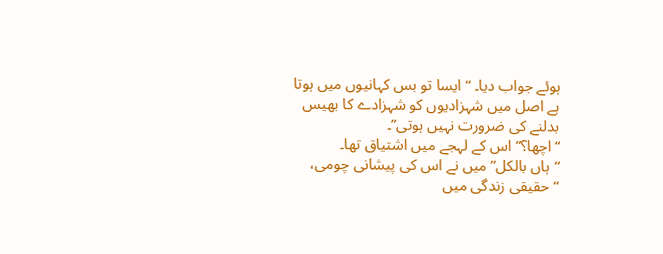ہوئے جواب دیا۔ “ایسا تو بس کہانیوں میں ہوتا ہے اصل میں شہزادیوں کو شہزادے کا بھیس بدلنے کی ضرورت نہیں ہوتی”۔
“اچھا؟” اس کے لہجے میں اشتیاق تھا۔
“ہاں بالکل” میں نے اس کی پیشانی چومی، “حقیقی زندگی میں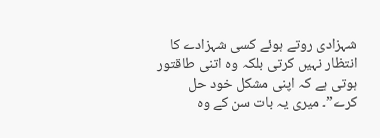شہزادی روتے ہوئے کسی شہزادے کا انتظار نہیں کرتی بلکہ وہ اتنی طاقتور ہوتی ہے کہ اپنی مشکل خود حل کرے”۔ میری یہ بات سن کے وہ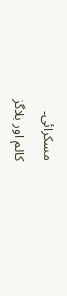مسکرائی۔
کالم اور بلاگز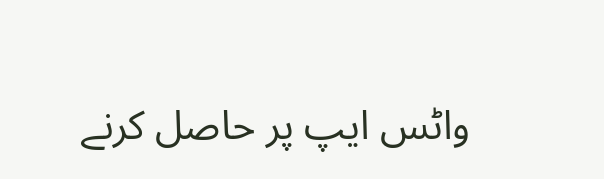واٹس ایپ پر حاصل کرنے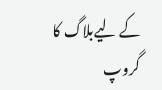کے لیےبلاگ کا گروپ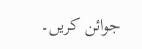جوائن کریں۔